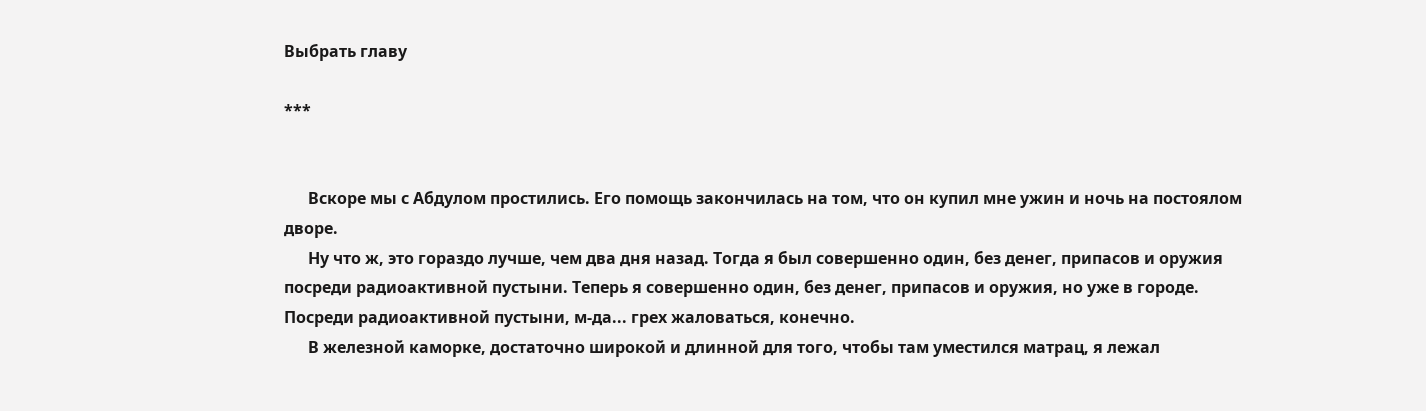Выбрать главу

***


      Вскоре мы с Абдулом простились. Его помощь закончилась на том, что он купил мне ужин и ночь на постоялом дворе.
      Ну что ж, это гораздо лучше, чем два дня назад. Тогда я был совершенно один, без денег, припасов и оружия посреди радиоактивной пустыни. Теперь я совершенно один, без денег, припасов и оружия, но уже в городе. Посреди радиоактивной пустыни, м-да... грех жаловаться, конечно.
      В железной каморке, достаточно широкой и длинной для того, чтобы там уместился матрац, я лежал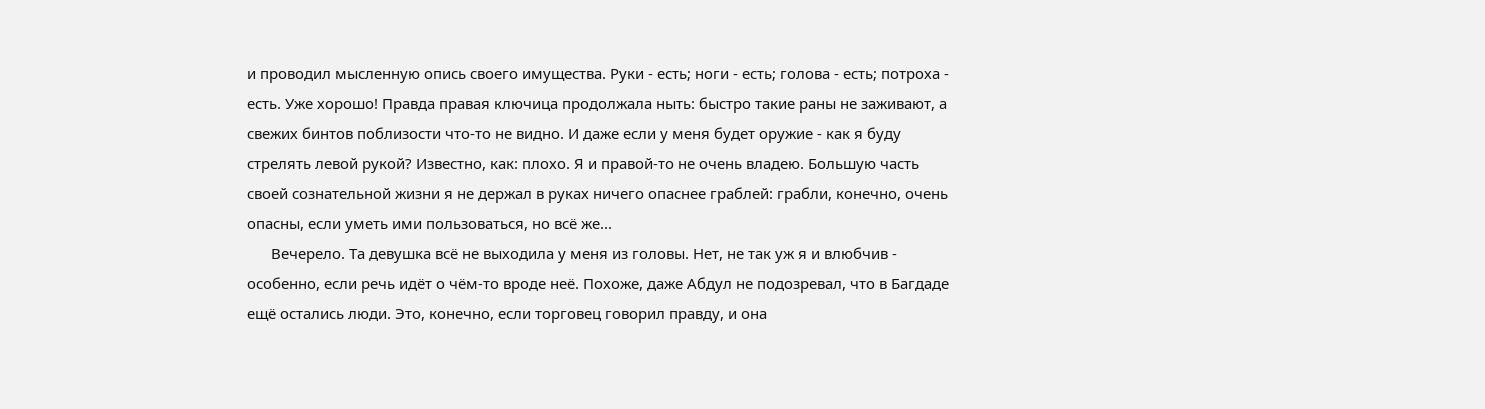и проводил мысленную опись своего имущества. Руки - есть; ноги - есть; голова - есть; потроха - есть. Уже хорошо! Правда правая ключица продолжала ныть: быстро такие раны не заживают, а свежих бинтов поблизости что-то не видно. И даже если у меня будет оружие - как я буду стрелять левой рукой? Известно, как: плохо. Я и правой-то не очень владею. Большую часть своей сознательной жизни я не держал в руках ничего опаснее граблей: грабли, конечно, очень опасны, если уметь ими пользоваться, но всё же...
      Вечерело. Та девушка всё не выходила у меня из головы. Нет, не так уж я и влюбчив - особенно, если речь идёт о чём-то вроде неё. Похоже, даже Абдул не подозревал, что в Багдаде ещё остались люди. Это, конечно, если торговец говорил правду, и она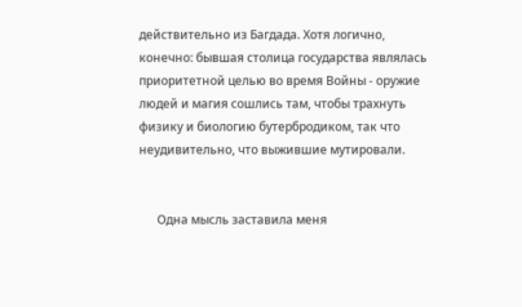действительно из Багдада. Хотя логично, конечно: бывшая столица государства являлась приоритетной целью во время Войны - оружие людей и магия сошлись там, чтобы трахнуть физику и биологию бутербродиком, так что неудивительно, что выжившие мутировали.


      Одна мысль заставила меня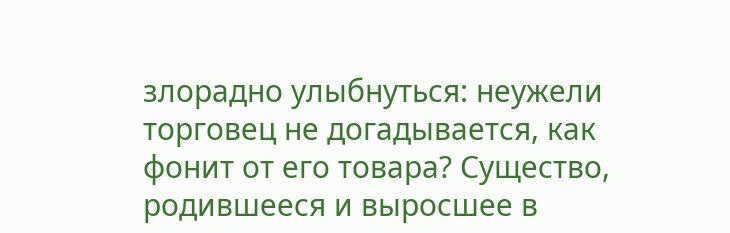злорадно улыбнуться: неужели торговец не догадывается, как фонит от его товара? Существо, родившееся и выросшее в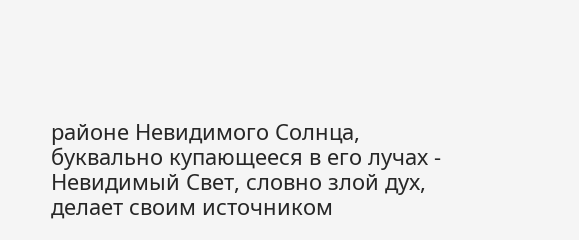районе Невидимого Солнца, буквально купающееся в его лучах - Невидимый Свет, словно злой дух, делает своим источником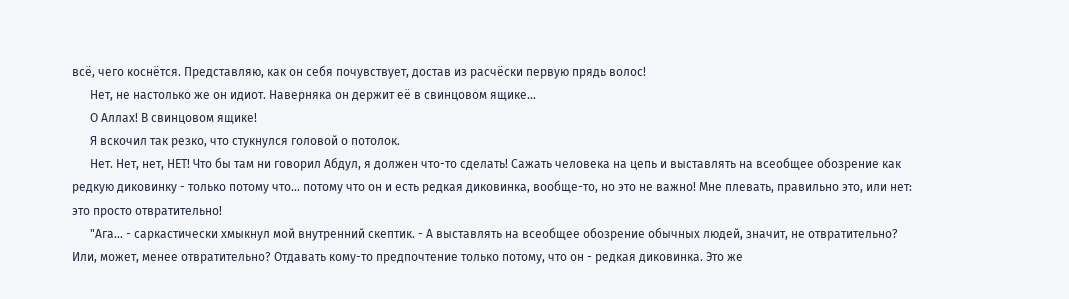всё, чего коснётся. Представляю, как он себя почувствует, достав из расчёски первую прядь волос!
      Нет, не настолько же он идиот. Наверняка он держит её в свинцовом ящике...
      О Аллах! В свинцовом ящике!
      Я вскочил так резко, что стукнулся головой о потолок.
      Нет. Нет, нет, НЕТ! Что бы там ни говорил Абдул, я должен что-то сделать! Сажать человека на цепь и выставлять на всеобщее обозрение как редкую диковинку - только потому что... потому что он и есть редкая диковинка, вообще-то, но это не важно! Мне плевать, правильно это, или нет: это просто отвратительно!
      "Ага... - саркастически хмыкнул мой внутренний скептик. - А выставлять на всеобщее обозрение обычных людей, значит, не отвратительно? Или, может, менее отвратительно? Отдавать кому-то предпочтение только потому, что он - редкая диковинка. Это же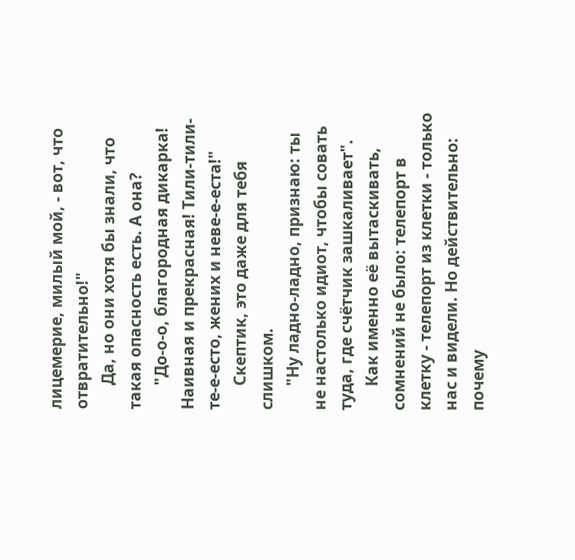лицемерие, милый мой, - вот, что отвратительно!"
      Да, но они хотя бы знали, что такая опасность есть. А она?
      "До-о-о, благородная дикарка! Наивная и прекрасная! Тили-тили-те-е-есто, жених и неве-е-еста!"
      Скептик, это даже для тебя слишком.
      "Ну ладно-ладно, признаю: ты не настолько идиот, чтобы совать туда, где счётчик зашкаливает".
      Как именно её вытаскивать, сомнений не было: телепорт в клетку - телепорт из клетки - только нас и видели. Но действительно: почему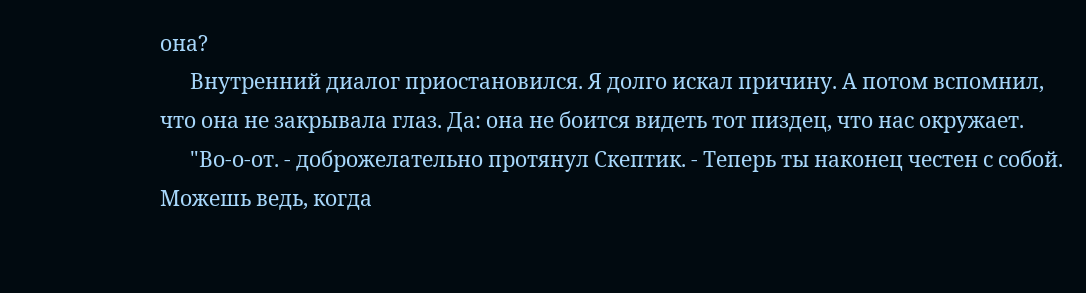она?
      Внутренний диалог приостановился. Я долго искал причину. А потом вспомнил, что она не закрывала глаз. Да: она не боится видеть тот пиздец, что нас окружает.
      "Во-о-от. - доброжелательно протянул Скептик. - Теперь ты наконец честен с собой. Можешь ведь, когда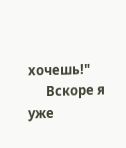хочешь!"
      Вскоре я уже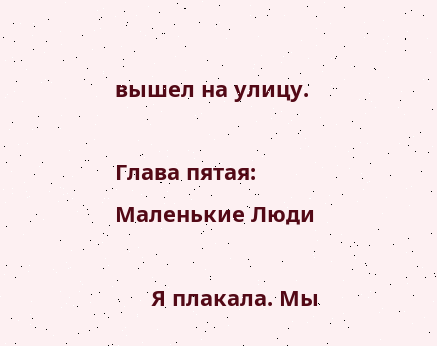вышел на улицу.

Глава пятая: Маленькие Люди

      Я плакала. Мы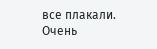все плакали. Очень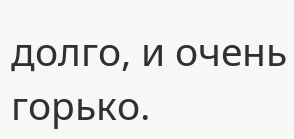долго, и очень горько.